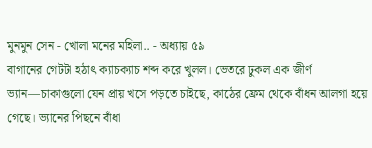মুনমুন সেন - খোলা মনের মহিলা.. - অধ্যায় ৫৯
বাগানের গেটটা হঠাৎ ক্যাচক্যাচ শব্দ করে খুলল। ভেতরে ঢুকল এক জীর্ণ ভ্যান—চাকাগুলো যেন প্রায় খসে পড়তে চাইছে, কাঠের ফ্রেম থেকে বাঁধন আলগা হয়ে গেছে। ভ্যানের পিছনে বাঁধা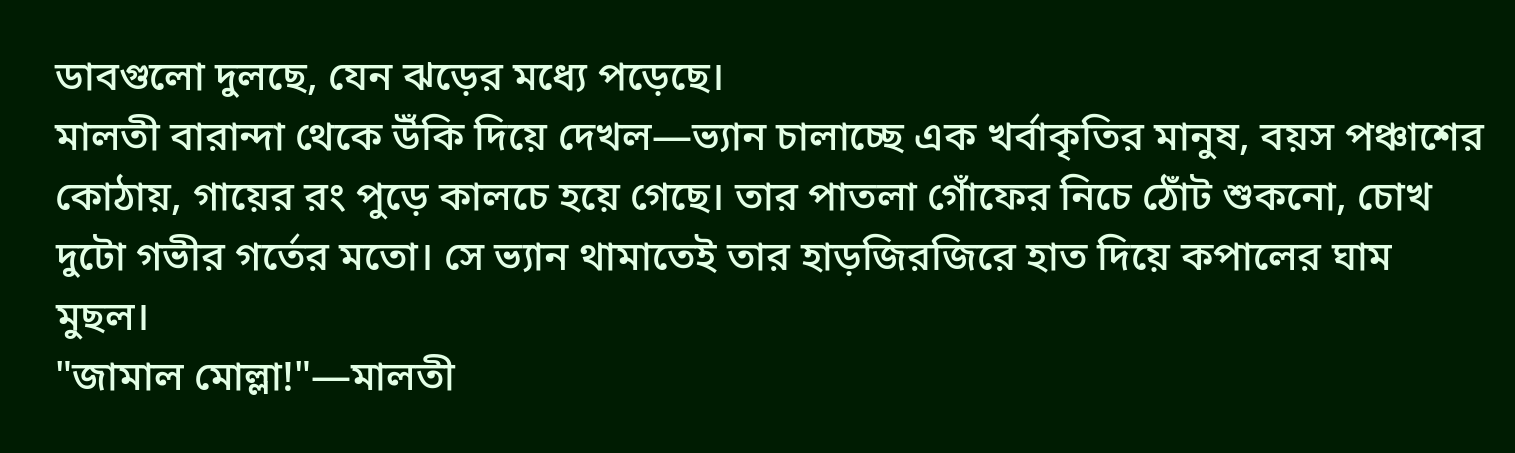ডাবগুলো দুলছে, যেন ঝড়ের মধ্যে পড়েছে।
মালতী বারান্দা থেকে উঁকি দিয়ে দেখল—ভ্যান চালাচ্ছে এক খর্বাকৃতির মানুষ, বয়স পঞ্চাশের কোঠায়, গায়ের রং পুড়ে কালচে হয়ে গেছে। তার পাতলা গোঁফের নিচে ঠোঁট শুকনো, চোখ দুটো গভীর গর্তের মতো। সে ভ্যান থামাতেই তার হাড়জিরজিরে হাত দিয়ে কপালের ঘাম মুছল।
"জামাল মোল্লা!"—মালতী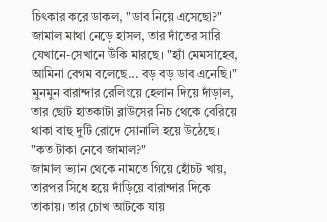চিৎকার করে ডাকল, "ডাব নিয়ে এসেছো?"
জামাল মাথা নেড়ে হাসল, তার দাঁতের সারি যেখানে-সেখানে উঁকি মারছে। "হ্যাঁ মেমসাহেব, আমিনা বেগম বলেছে... বড় বড় ডাব এনেছি।"
মুনমুন বারান্দার রেলিংয়ে হেলান দিয়ে দাঁড়াল, তার ছোট হাতকাটা ব্লাউসের নিচ থেকে বেরিয়ে থাকা বাহু দুটি রোদে সোনালি হয়ে উঠেছে। "কত টাকা নেবে জামাল?"
জামাল ভ্যান থেকে নামতে গিয়ে হোঁচট খায়, তারপর সিধে হয়ে দাঁড়িয়ে বারান্দার দিকে তাকায়। তার চোখ আটকে যায়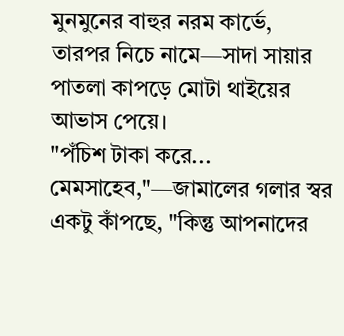মুনমুনের বাহুর নরম কার্ভে, তারপর নিচে নামে—সাদা সায়ার পাতলা কাপড়ে মোটা থাইয়ের আভাস পেয়ে।
"পঁচিশ টাকা করে... মেমসাহেব,"—জামালের গলার স্বর একটু কাঁপছে, "কিন্তু আপনাদের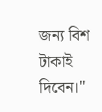জন্য বিশ টাকাই দিবেন।"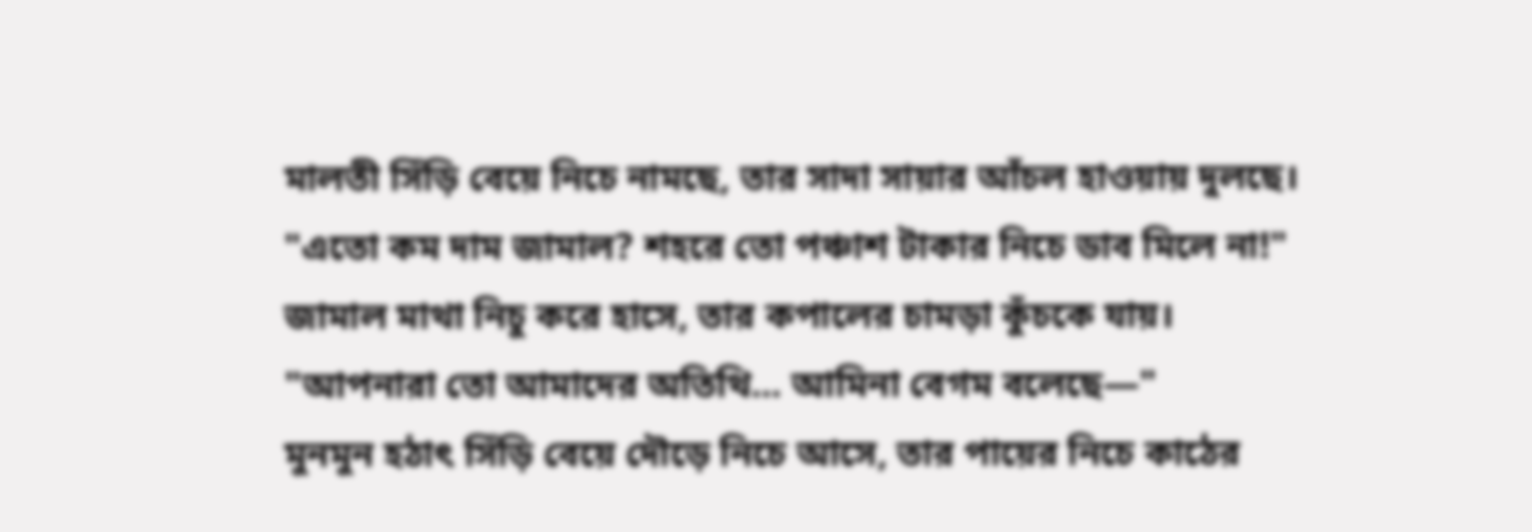মালতী সিঁড়ি বেয়ে নিচে নামছে, তার সাদা সায়ার আঁচল হাওয়ায় দুলছে। "এতো কম দাম জামাল? শহরে তো পঞ্চাশ টাকার নিচে ডাব মিলে না!"
জামাল মাথা নিচু করে হাসে, তার কপালের চামড়া কুঁচকে যায়। "আপনারা তো আমাদের অতিথি... আমিনা বেগম বলেছে—"
মুনমুন হঠাৎ সিঁড়ি বেয়ে দৌড়ে নিচে আসে, তার পায়ের নিচে কাঠের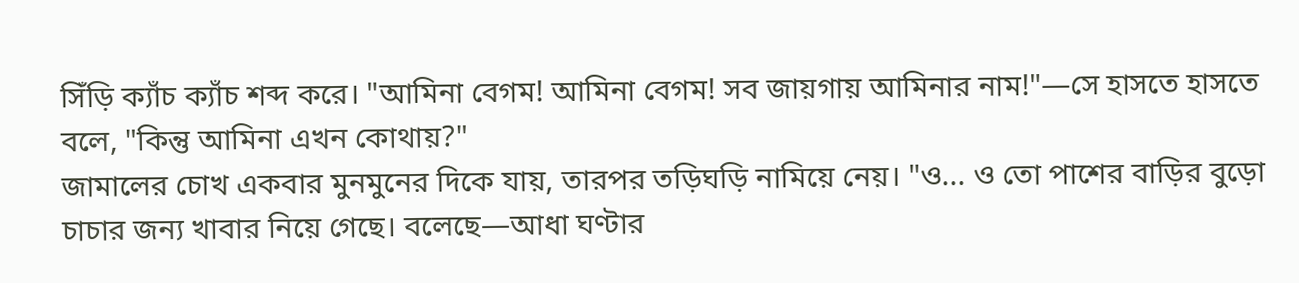সিঁড়ি ক্যাঁচ ক্যাঁচ শব্দ করে। "আমিনা বেগম! আমিনা বেগম! সব জায়গায় আমিনার নাম!"—সে হাসতে হাসতে বলে, "কিন্তু আমিনা এখন কোথায়?"
জামালের চোখ একবার মুনমুনের দিকে যায়, তারপর তড়িঘড়ি নামিয়ে নেয়। "ও... ও তো পাশের বাড়ির বুড়ো চাচার জন্য খাবার নিয়ে গেছে। বলেছে—আধা ঘণ্টার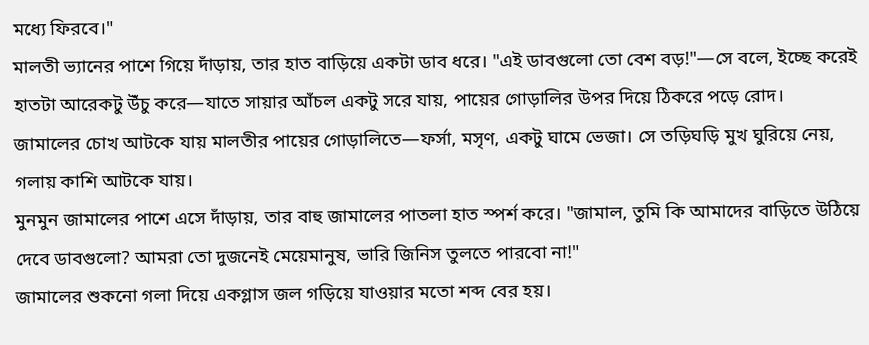মধ্যে ফিরবে।"
মালতী ভ্যানের পাশে গিয়ে দাঁড়ায়, তার হাত বাড়িয়ে একটা ডাব ধরে। "এই ডাবগুলো তো বেশ বড়!"—সে বলে, ইচ্ছে করেই হাতটা আরেকটু উঁচু করে—যাতে সায়ার আঁচল একটু সরে যায়, পায়ের গোড়ালির উপর দিয়ে ঠিকরে পড়ে রোদ।
জামালের চোখ আটকে যায় মালতীর পায়ের গোড়ালিতে—ফর্সা, মসৃণ, একটু ঘামে ভেজা। সে তড়িঘড়ি মুখ ঘুরিয়ে নেয়, গলায় কাশি আটকে যায়।
মুনমুন জামালের পাশে এসে দাঁড়ায়, তার বাহু জামালের পাতলা হাত স্পর্শ করে। "জামাল, তুমি কি আমাদের বাড়িতে উঠিয়ে দেবে ডাবগুলো? আমরা তো দুজনেই মেয়েমানুষ, ভারি জিনিস তুলতে পারবো না!"
জামালের শুকনো গলা দিয়ে একগ্লাস জল গড়িয়ে যাওয়ার মতো শব্দ বের হয়।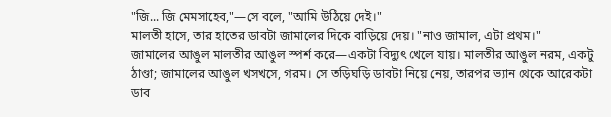"জি... জি মেমসাহেব,"—সে বলে, "আমি উঠিয়ে দেই।"
মালতী হাসে, তার হাতের ডাবটা জামালের দিকে বাড়িয়ে দেয়। "নাও জামাল, এটা প্রথম।"
জামালের আঙুল মালতীর আঙুল স্পর্শ করে—একটা বিদ্যুৎ খেলে যায়। মালতীর আঙুল নরম, একটু ঠাণ্ডা; জামালের আঙুল খসখসে, গরম। সে তড়িঘড়ি ডাবটা নিয়ে নেয়, তারপর ভ্যান থেকে আরেকটা ডাব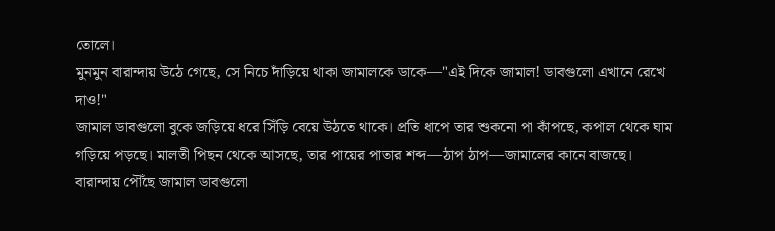তোলে।
মুনমুন বারান্দায় উঠে গেছে, সে নিচে দাঁড়িয়ে থাকা জামালকে ডাকে—"এই দিকে জামাল! ডাবগুলো এখানে রেখে দাও!"
জামাল ডাবগুলো বুকে জড়িয়ে ধরে সিঁড়ি বেয়ে উঠতে থাকে। প্রতি ধাপে তার শুকনো পা কাঁপছে, কপাল থেকে ঘাম গড়িয়ে পড়ছে। মালতী পিছন থেকে আসছে, তার পায়ের পাতার শব্দ—ঠাপ ঠাপ—জামালের কানে বাজছে।
বারান্দায় পৌঁছে জামাল ডাবগুলো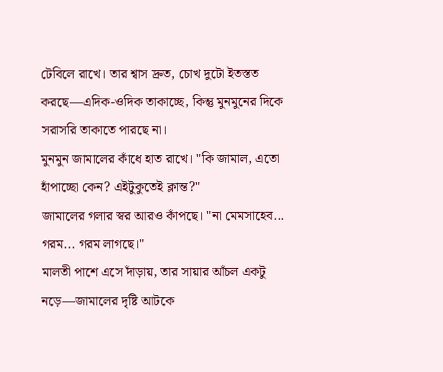টেবিলে রাখে। তার শ্বাস দ্রুত, চোখ দুটো ইতস্তত করছে—এদিক-ওদিক তাকাচ্ছে, কিন্তু মুনমুনের দিকে সরাসরি তাকাতে পারছে না।
মুনমুন জামালের কাঁধে হাত রাখে। "কি জামাল, এতো হাঁপাচ্ছো কেন? এইটুকুতেই ক্লান্ত?"
জামালের গলার স্বর আরও কাঁপছে। "না মেমসাহেব... গরম... গরম লাগছে।"
মালতী পাশে এসে দাঁড়ায়, তার সায়ার আঁচল একটু নড়ে—জামালের দৃষ্টি আটকে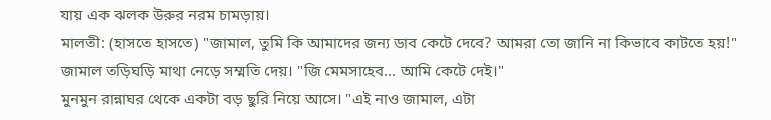যায় এক ঝলক উরুর নরম চামড়ায়।
মালতী: (হাসতে হাসতে) "জামাল, তুমি কি আমাদের জন্য ডাব কেটে দেবে? আমরা তো জানি না কিভাবে কাটতে হয়!"
জামাল তড়িঘড়ি মাথা নেড়ে সম্মতি দেয়। "জি মেমসাহেব... আমি কেটে দেই।"
মুনমুন রান্নাঘর থেকে একটা বড় ছুরি নিয়ে আসে। "এই নাও জামাল, এটা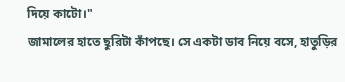দিয়ে কাটো।"
জামালের হাতে ছুরিটা কাঁপছে। সে একটা ডাব নিয়ে বসে, হাতুড়ির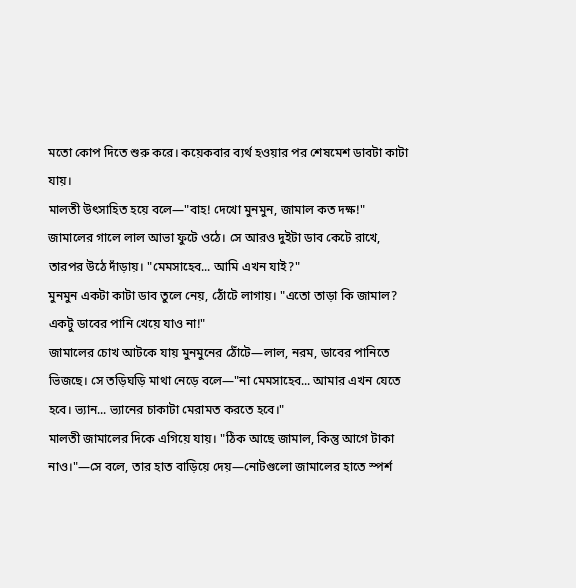মতো কোপ দিতে শুরু করে। কয়েকবার ব্যর্থ হওয়ার পর শেষমেশ ডাবটা কাটা যায়।
মালতী উৎসাহিত হয়ে বলে—"বাহ! দেখো মুনমুন, জামাল কত দক্ষ!"
জামালের গালে লাল আভা ফুটে ওঠে। সে আরও দুইটা ডাব কেটে রাখে, তারপর উঠে দাঁড়ায়। "মেমসাহেব... আমি এখন যাই?"
মুনমুন একটা কাটা ডাব তুলে নেয়, ঠোঁটে লাগায়। "এতো তাড়া কি জামাল? একটু ডাবের পানি খেয়ে যাও না!"
জামালের চোখ আটকে যায় মুনমুনের ঠোঁটে—লাল, নরম, ডাবের পানিতে ভিজছে। সে তড়িঘড়ি মাথা নেড়ে বলে—"না মেমসাহেব... আমার এখন যেতে হবে। ভ্যান... ভ্যানের চাকাটা মেরামত করতে হবে।"
মালতী জামালের দিকে এগিয়ে যায়। "ঠিক আছে জামাল, কিন্তু আগে টাকা নাও।"—সে বলে, তার হাত বাড়িয়ে দেয়—নোটগুলো জামালের হাতে স্পর্শ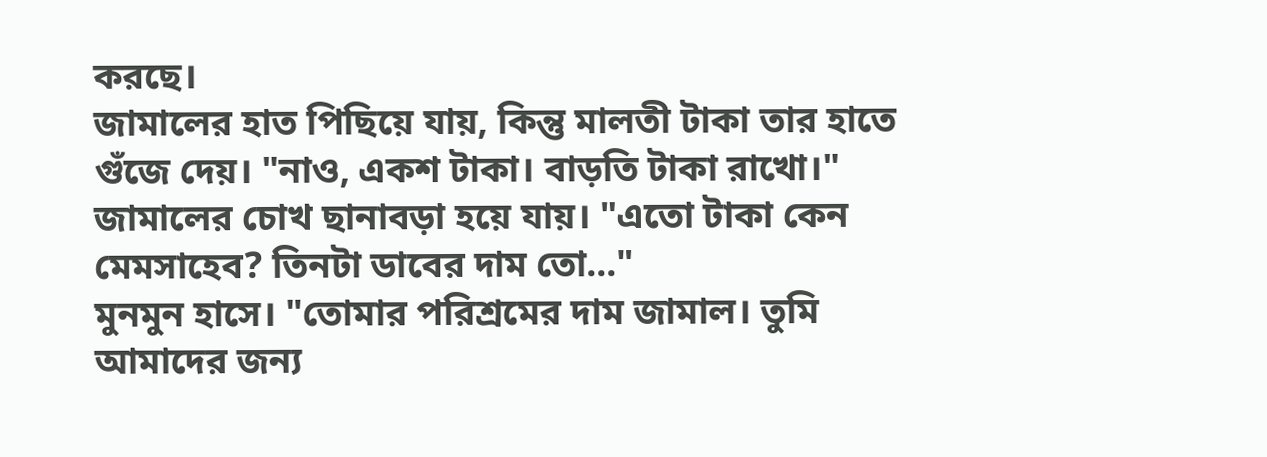করছে।
জামালের হাত পিছিয়ে যায়, কিন্তু মালতী টাকা তার হাতে গুঁজে দেয়। "নাও, একশ টাকা। বাড়তি টাকা রাখো।"
জামালের চোখ ছানাবড়া হয়ে যায়। "এতো টাকা কেন মেমসাহেব? তিনটা ডাবের দাম তো..."
মুনমুন হাসে। "তোমার পরিশ্রমের দাম জামাল। তুমি আমাদের জন্য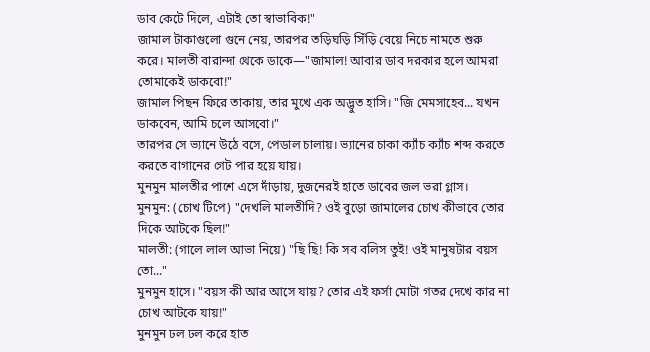ডাব কেটে দিলে, এটাই তো স্বাভাবিক!"
জামাল টাকাগুলো গুনে নেয়, তারপর তড়িঘড়ি সিঁড়ি বেয়ে নিচে নামতে শুরু করে। মালতী বারান্দা থেকে ডাকে—"জামাল! আবার ডাব দরকার হলে আমরা তোমাকেই ডাকবো!"
জামাল পিছন ফিরে তাকায়, তার মুখে এক অদ্ভুত হাসি। "জি মেমসাহেব... যখন ডাকবেন, আমি চলে আসবো।"
তারপর সে ভ্যানে উঠে বসে, পেডাল চালায়। ভ্যানের চাকা ক্যাঁচ ক্যাঁচ শব্দ করতে করতে বাগানের গেট পার হয়ে যায়।
মুনমুন মালতীর পাশে এসে দাঁড়ায়, দুজনেরই হাতে ডাবের জল ভরা গ্লাস।
মুনমুন: (চোখ টিপে) "দেখলি মালতীদি? ওই বুড়ো জামালের চোখ কীভাবে তোর দিকে আটকে ছিল!"
মালতী: (গালে লাল আভা নিয়ে) "ছি ছি! কি সব বলিস তুই! ওই মানুষটার বয়স তো..."
মুনমুন হাসে। "বয়স কী আর আসে যায়? তোর এই ফর্সা মোটা গতর দেখে কার না চোখ আটকে যায়!"
মুনমুন ঢল ঢল করে হাত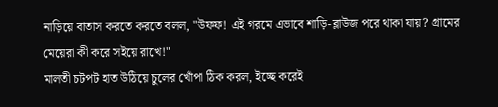নাড়িয়ে বাতাস করতে করতে বলল, "উফফ! এই গরমে এভাবে শাড়ি-ব্লাউজ পরে থাকা যায়? গ্রামের মেয়েরা কী করে সইয়ে রাখে!"
মালতী চটপট হাত উঠিয়ে চুলের খোঁপা ঠিক করল, ইচ্ছে করেই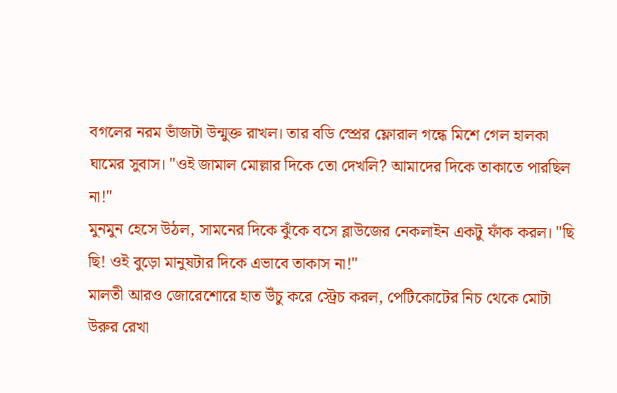বগলের নরম ভাঁজটা উন্মুক্ত রাখল। তার বডি স্প্রের ফ্লোরাল গন্ধে মিশে গেল হালকা ঘামের সুবাস। "ওই জামাল মোল্লার দিকে তো দেখলি? আমাদের দিকে তাকাতে পারছিল না!"
মুনমুন হেসে উঠল, সামনের দিকে ঝুঁকে বসে ব্লাউজের নেকলাইন একটু ফাঁক করল। "ছি ছি! ওই বুড়ো মানুষটার দিকে এভাবে তাকাস না!"
মালতী আরও জোরেশোরে হাত উঁচু করে স্ট্রেচ করল, পেটিকোটের নিচ থেকে মোটা উরুর রেখা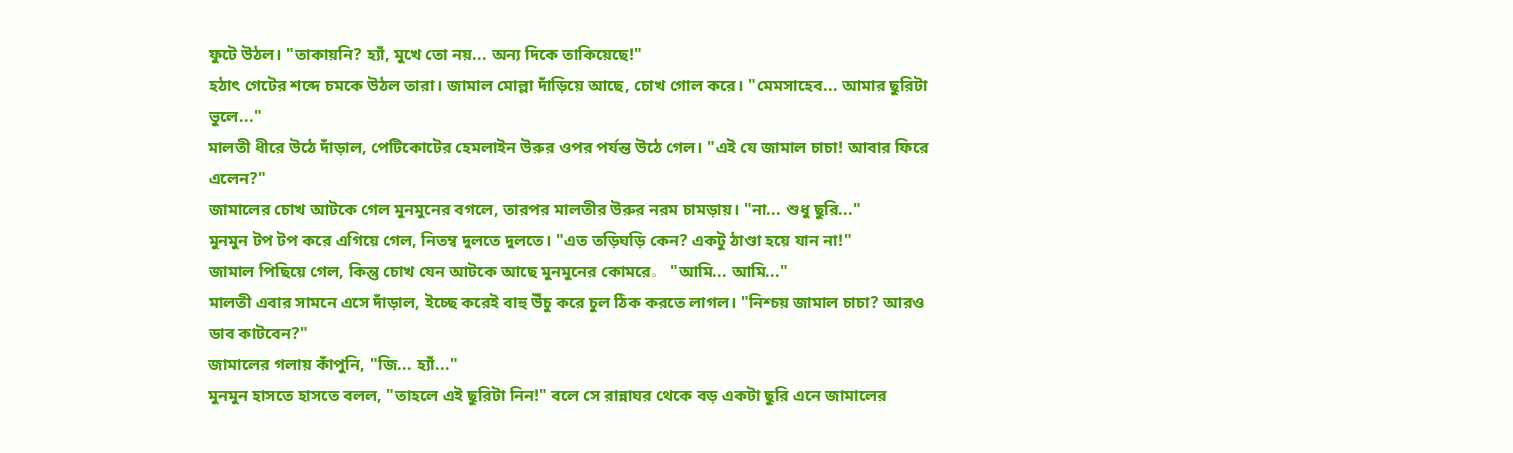ফুটে উঠল। "তাকায়নি? হ্যাঁ, মুখে তো নয়... অন্য দিকে তাকিয়েছে!"
হঠাৎ গেটের শব্দে চমকে উঠল তারা। জামাল মোল্লা দাঁড়িয়ে আছে, চোখ গোল করে। "মেমসাহেব... আমার ছুরিটা ভুলে..."
মালতী ধীরে উঠে দাঁড়াল, পেটিকোটের হেমলাইন উরুর ওপর পর্যন্ত উঠে গেল। "এই যে জামাল চাচা! আবার ফিরে এলেন?"
জামালের চোখ আটকে গেল মুনমুনের বগলে, তারপর মালতীর উরুর নরম চামড়ায়। "না... শুধু ছুরি..."
মুনমুন টপ টপ করে এগিয়ে গেল, নিতম্ব দুলতে দুলতে। "এত তড়িঘড়ি কেন? একটু ঠাণ্ডা হয়ে যান না!"
জামাল পিছিয়ে গেল, কিন্তু চোখ যেন আটকে আছে মুনমুনের কোমরে。 "আমি... আমি..."
মালতী এবার সামনে এসে দাঁড়াল, ইচ্ছে করেই বাহু উঁচু করে চুল ঠিক করতে লাগল। "নিশ্চয় জামাল চাচা? আরও ডাব কাটবেন?"
জামালের গলায় কাঁপুনি, "জি... হ্যাঁ..."
মুনমুন হাসতে হাসতে বলল, "তাহলে এই ছুরিটা নিন!" বলে সে রান্নাঘর থেকে বড় একটা ছুরি এনে জামালের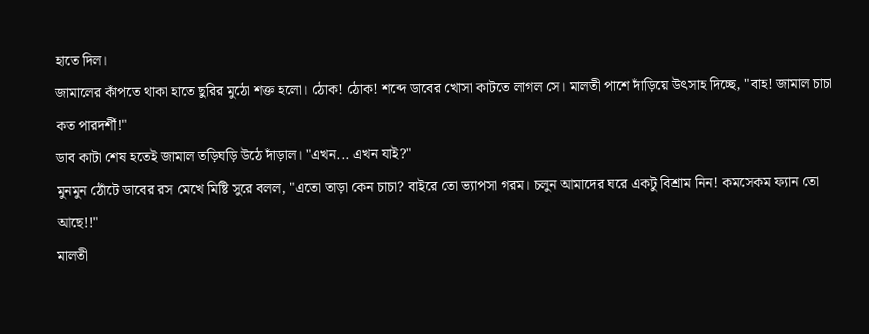হাতে দিল।
জামালের কাঁপতে থাকা হাতে ছুরির মুঠো শক্ত হলো। ঠোক! ঠোক! শব্দে ডাবের খোসা কাটতে লাগল সে। মালতী পাশে দাঁড়িয়ে উৎসাহ দিচ্ছে, "বাহ! জামাল চাচা কত পারদর্শী!"
ডাব কাটা শেষ হতেই জামাল তড়িঘড়ি উঠে দাঁড়াল। "এখন... এখন যাই?"
মুনমুন ঠোঁটে ডাবের রস মেখে মিষ্টি সুরে বলল, "এতো তাড়া কেন চাচা? বাইরে তো ভ্যাপসা গরম। চলুন আমাদের ঘরে একটু বিশ্রাম নিন! কমসেকম ফ্যান তো আছে!!"
মালতী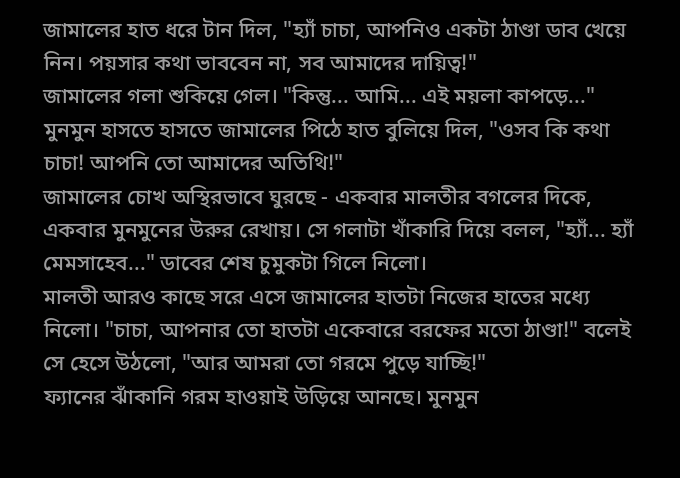জামালের হাত ধরে টান দিল, "হ্যাঁ চাচা, আপনিও একটা ঠাণ্ডা ডাব খেয়ে নিন। পয়সার কথা ভাববেন না, সব আমাদের দায়িত্ব!"
জামালের গলা শুকিয়ে গেল। "কিন্তু... আমি... এই ময়লা কাপড়ে..."
মুনমুন হাসতে হাসতে জামালের পিঠে হাত বুলিয়ে দিল, "ওসব কি কথা চাচা! আপনি তো আমাদের অতিথি!"
জামালের চোখ অস্থিরভাবে ঘুরছে - একবার মালতীর বগলের দিকে, একবার মুনমুনের উরুর রেখায়। সে গলাটা খাঁকারি দিয়ে বলল, "হ্যাঁ... হ্যাঁ মেমসাহেব..." ডাবের শেষ চুমুকটা গিলে নিলো।
মালতী আরও কাছে সরে এসে জামালের হাতটা নিজের হাতের মধ্যে নিলো। "চাচা, আপনার তো হাতটা একেবারে বরফের মতো ঠাণ্ডা!" বলেই সে হেসে উঠলো, "আর আমরা তো গরমে পুড়ে যাচ্ছি!"
ফ্যানের ঝাঁকানি গরম হাওয়াই উড়িয়ে আনছে। মুনমুন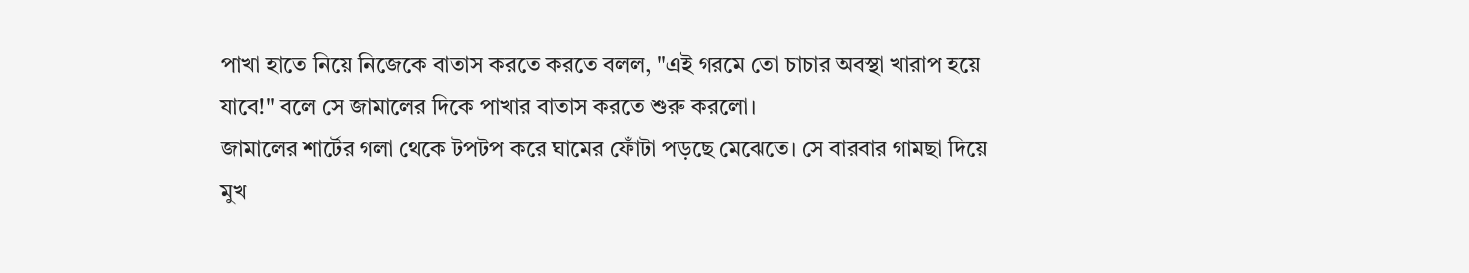পাখা হাতে নিয়ে নিজেকে বাতাস করতে করতে বলল, "এই গরমে তো চাচার অবস্থা খারাপ হয়ে যাবে!" বলে সে জামালের দিকে পাখার বাতাস করতে শুরু করলো।
জামালের শার্টের গলা থেকে টপটপ করে ঘামের ফোঁটা পড়ছে মেঝেতে। সে বারবার গামছা দিয়ে মুখ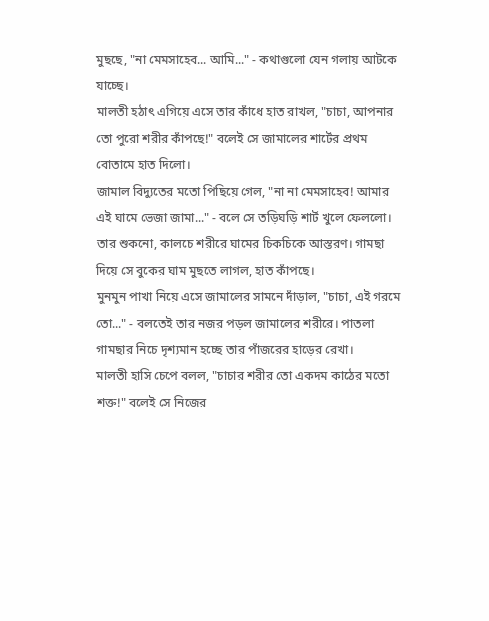মুছছে, "না মেমসাহেব... আমি..." - কথাগুলো যেন গলায় আটকে যাচ্ছে।
মালতী হঠাৎ এগিয়ে এসে তার কাঁধে হাত রাখল, "চাচা, আপনার তো পুরো শরীর কাঁপছে!" বলেই সে জামালের শার্টের প্রথম বোতামে হাত দিলো।
জামাল বিদ্যুতের মতো পিছিয়ে গেল, "না না মেমসাহেব! আমার এই ঘামে ভেজা জামা..." - বলে সে তড়িঘড়ি শার্ট খুলে ফেললো। তার শুকনো, কালচে শরীরে ঘামের চিকচিকে আস্তরণ। গামছা দিয়ে সে বুকের ঘাম মুছতে লাগল, হাত কাঁপছে।
মুনমুন পাখা নিয়ে এসে জামালের সামনে দাঁড়াল, "চাচা, এই গরমে তো..." - বলতেই তার নজর পড়ল জামালের শরীরে। পাতলা গামছার নিচে দৃশ্যমান হচ্ছে তার পাঁজরের হাড়ের রেখা।
মালতী হাসি চেপে বলল, "চাচার শরীর তো একদম কাঠের মতো শক্ত!" বলেই সে নিজের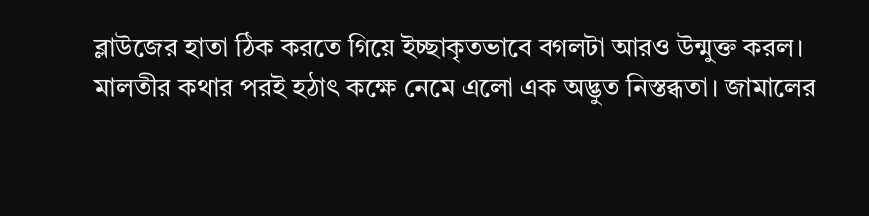ব্লাউজের হাতা ঠিক করতে গিয়ে ইচ্ছাকৃতভাবে বগলটা আরও উন্মুক্ত করল।
মালতীর কথার পরই হঠাৎ কক্ষে নেমে এলো এক অদ্ভুত নিস্তব্ধতা। জামালের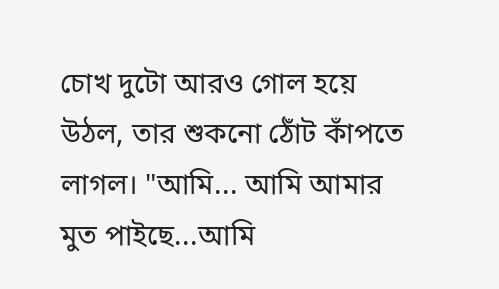চোখ দুটো আরও গোল হয়ে উঠল, তার শুকনো ঠোঁট কাঁপতে লাগল। "আমি... আমি আমার মুত পাইছে...আমি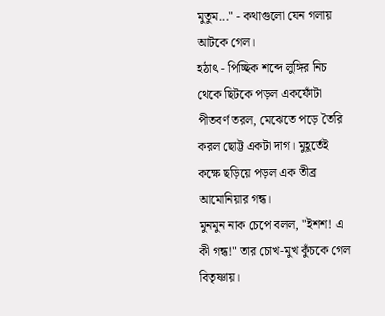মুতুম..." - কথাগুলো যেন গলায় আটকে গেল।
হঠাৎ - পিচ্ছিক শব্দে লুঙ্গির নিচ থেকে ছিটকে পড়ল একফোঁটা পীতবর্ণ তরল, মেঝেতে পড়ে তৈরি করল ছোট্ট একটা দাগ। মুহূর্তেই কক্ষে ছড়িয়ে পড়ল এক তীব্র আমোনিয়ার গন্ধ।
মুনমুন নাক চেপে বলল, "ইশশ! এ কী গন্ধ!" তার চোখ-মুখ কুঁচকে গেল বিতৃষ্ণায়।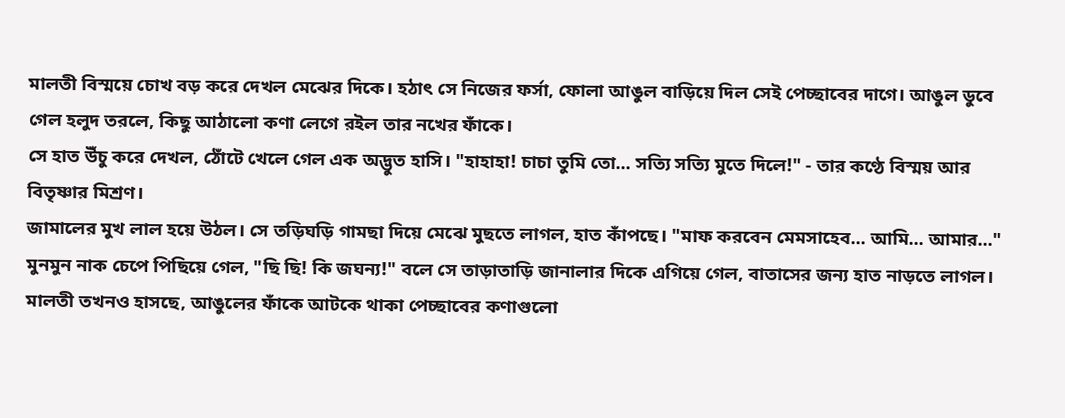মালতী বিস্ময়ে চোখ বড় করে দেখল মেঝের দিকে। হঠাৎ সে নিজের ফর্সা, ফোলা আঙুল বাড়িয়ে দিল সেই পেচ্ছাবের দাগে। আঙুল ডুবে গেল হলুদ তরলে, কিছু আঠালো কণা লেগে রইল তার নখের ফাঁকে।
সে হাত উঁচু করে দেখল, ঠোঁটে খেলে গেল এক অদ্ভুত হাসি। "হাহাহা! চাচা তুমি তো... সত্যি সত্যি মুতে দিলে!" - তার কণ্ঠে বিস্ময় আর বিতৃষ্ণার মিশ্রণ।
জামালের মুখ লাল হয়ে উঠল। সে তড়িঘড়ি গামছা দিয়ে মেঝে মুছতে লাগল, হাত কাঁপছে। "মাফ করবেন মেমসাহেব... আমি... আমার..."
মুনমুন নাক চেপে পিছিয়ে গেল, "ছি ছি! কি জঘন্য!" বলে সে তাড়াতাড়ি জানালার দিকে এগিয়ে গেল, বাতাসের জন্য হাত নাড়তে লাগল।
মালতী তখনও হাসছে, আঙুলের ফাঁকে আটকে থাকা পেচ্ছাবের কণাগুলো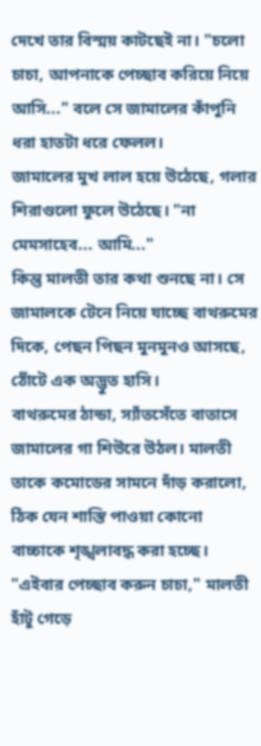দেখে তার বিস্ময় কাটছেই না। "চলো চাচা, আপনাকে পেচ্ছাব করিয়ে নিয়ে আসি..." বলে সে জামালের কাঁপুনি ধরা হাতটা ধরে ফেলল।
জামালের মুখ লাল হয়ে উঠেছে, গলার শিরাগুলো ফুলে উঠেছে। "না মেমসাহেব... আমি..."
কিন্তু মালতী তার কথা শুনছে না। সে জামালকে টেনে নিয়ে যাচ্ছে বাথরুমের দিকে, পেছন পিছন মুনমুনও আসছে, ঠোঁটে এক অদ্ভুত হাসি।
বাথরুমের ঠান্ডা, স্যাঁতসেঁতে বাতাসে জামালের গা শিউরে উঠল। মালতী তাকে কমোডের সামনে দাঁড় করালো, ঠিক যেন শাস্তি পাওয়া কোনো বাচ্চাকে শৃঙ্খলাবদ্ধ করা হচ্ছে।
"এইবার পেচ্ছাব করুন চাচা," মালতী হাঁটু গেড়ে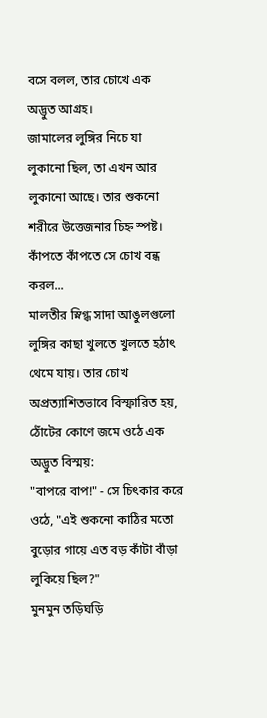বসে বলল, তার চোখে এক অদ্ভুত আগ্রহ।
জামালের লুঙ্গির নিচে যা লুকানো ছিল, তা এখন আর লুকানো আছে। তার শুকনো শরীরে উত্তেজনার চিহ্ন স্পষ্ট। কাঁপতে কাঁপতে সে চোখ বন্ধ করল...
মালতীর স্নিগ্ধ সাদা আঙুলগুলো লুঙ্গির কাছা খুলতে খুলতে হঠাৎ থেমে যায়। তার চোখ অপ্রত্যাশিতভাবে বিস্ফারিত হয়, ঠোঁটের কোণে জমে ওঠে এক অদ্ভুত বিস্ময়:
"বাপরে বাপ!" - সে চিৎকার করে ওঠে, "এই শুকনো কাঠির মতো বুড়োর গায়ে এত বড় কাঁটা বাঁড়া লুকিয়ে ছিল?"
মুনমুন তড়িঘড়ি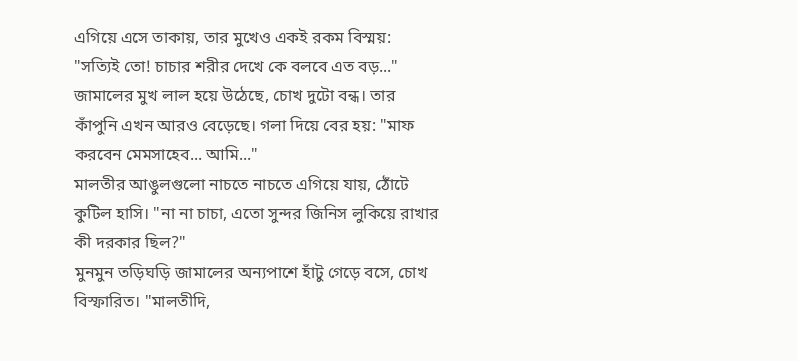এগিয়ে এসে তাকায়, তার মুখেও একই রকম বিস্ময়: "সত্যিই তো! চাচার শরীর দেখে কে বলবে এত বড়..."
জামালের মুখ লাল হয়ে উঠেছে, চোখ দুটো বন্ধ। তার কাঁপুনি এখন আরও বেড়েছে। গলা দিয়ে বের হয়: "মাফ করবেন মেমসাহেব... আমি..."
মালতীর আঙুলগুলো নাচতে নাচতে এগিয়ে যায়, ঠোঁটে কুটিল হাসি। "না না চাচা, এতো সুন্দর জিনিস লুকিয়ে রাখার কী দরকার ছিল?"
মুনমুন তড়িঘড়ি জামালের অন্যপাশে হাঁটু গেড়ে বসে, চোখ বিস্ফারিত। "মালতীদি,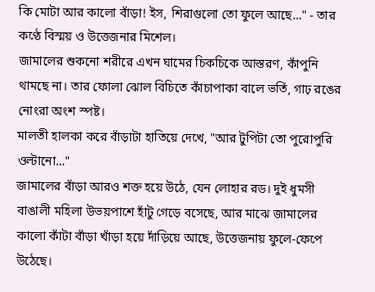কি মোটা আর কালো বাঁড়া! ইস, শিরাগুলো তো ফুলে আছে..." - তার কণ্ঠে বিস্ময় ও উত্তেজনার মিশেল।
জামালের শুকনো শরীরে এখন ঘামের চিকচিকে আস্তরণ, কাঁপুনি থামছে না। তার ফোলা ঝোল বিচিতে কাঁচাপাকা বালে ভর্তি, গাঢ় রঙের নোংরা অংশ স্পষ্ট।
মালতী হালকা করে বাঁড়াটা হাতিয়ে দেখে, "আর টুপিটা তো পুরোপুরি ওল্টানো..."
জামালের বাঁড়া আরও শক্ত হয়ে উঠে, যেন লোহার রড। দুই ধুমসী বাঙালী মহিলা উভয়পাশে হাঁটু গেড়ে বসেছে, আর মাঝে জামালের কালো কাঁটা বাঁড়া খাঁড়া হয়ে দাঁড়িয়ে আছে, উত্তেজনায় ফুলে-ফেপে উঠেছে।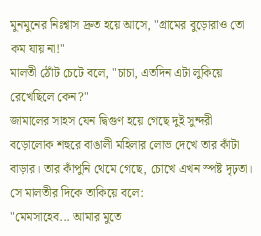মুনমুনের নিঃশ্বাস দ্রুত হয়ে আসে, "গ্রামের বুড়োরাও তো কম যায় না!"
মালতী ঠোঁট চেটে বলে, "চাচা, এতদিন এটা লুকিয়ে রেখেছিলে কেন?"
জামালের সাহস যেন দ্বিগুণ হয়ে গেছে দুই সুন্দরী বড়োলোক শহুরে বাঙালী মহিলার লোভ দেখে তার কাঁটা বাড়ার। তার কাঁপুনি থেমে গেছে, চোখে এখন স্পষ্ট দৃঢ়তা। সে মালতীর দিকে তাকিয়ে বলে:
"মেমসাহেব... আমার মুতে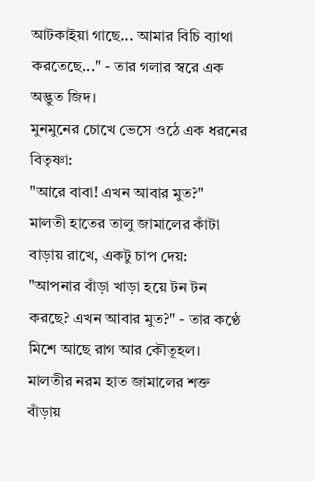আটকাইয়া গাছে... আমার বিচি ব্যাথা করতেছে..." - তার গলার স্বরে এক অদ্ভুত জিদ।
মুনমুনের চোখে ভেসে ওঠে এক ধরনের বিতৃষ্ণা:
"আরে বাবা! এখন আবার মুত?"
মালতী হাতের তালু জামালের কাঁটা বাড়ায় রাখে, একটু চাপ দেয়:
"আপনার বাঁড়া খাড়া হয়ে টন টন করছে? এখন আবার মুত?" - তার কণ্ঠে মিশে আছে রাগ আর কৌতূহল।
মালতীর নরম হাত জামালের শক্ত বাঁড়ায়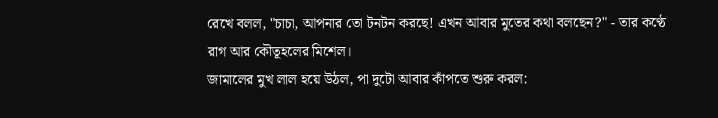রেখে বলল, "চাচা, আপনার তো টনটন করছে! এখন আবার মুতের কথা বলছেন?" - তার কণ্ঠে রাগ আর কৌতূহলের মিশেল।
জামালের মুখ লাল হয়ে উঠল, পা দুটো আবার কাঁপতে শুরু করল: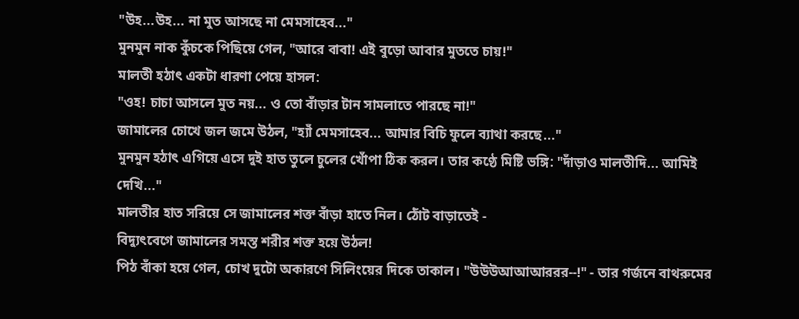"উহ...উহ... না মুত আসছে না মেমসাহেব..."
মুনমুন নাক কুঁচকে পিছিয়ে গেল, "আরে বাবা! এই বুড়ো আবার মুততে চায়!"
মালতী হঠাৎ একটা ধারণা পেয়ে হাসল:
"ওহ! চাচা আসলে মুত নয়... ও তো বাঁড়ার টান সামলাতে পারছে না!"
জামালের চোখে জল জমে উঠল, "হ্যাঁ মেমসাহেব... আমার বিচি ফুলে ব্যাথা করছে..."
মুনমুন হঠাৎ এগিয়ে এসে দুই হাত তুলে চুলের খোঁপা ঠিক করল। তার কণ্ঠে মিষ্টি ভঙ্গি: "দাঁড়াও মালতীদি... আমিই দেখি..."
মালতীর হাত সরিয়ে সে জামালের শক্ত বাঁড়া হাতে নিল। ঠোঁট বাড়াতেই -
বিদ্যুৎবেগে জামালের সমস্ত শরীর শক্ত হয়ে উঠল!
পিঠ বাঁকা হয়ে গেল, চোখ দুটো অকারণে সিলিংয়ের দিকে তাকাল। "উউউআআআররর--!" - তার গর্জনে বাথরুমের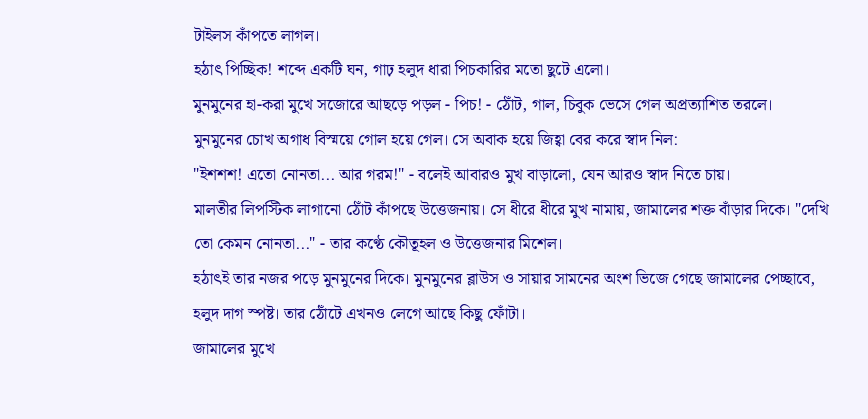টাইলস কাঁপতে লাগল।
হঠাৎ পিচ্ছিক! শব্দে একটি ঘন, গাঢ় হলুদ ধারা পিচকারির মতো ছুটে এলো।
মুনমুনের হা-করা মুখে সজোরে আছড়ে পড়ল - পিচ! - ঠোঁট, গাল, চিবুক ভেসে গেল অপ্রত্যাশিত তরলে।
মুনমুনের চোখ অগাধ বিস্ময়ে গোল হয়ে গেল। সে অবাক হয়ে জিহ্বা বের করে স্বাদ নিল:
"ইশশশ! এতো নোনতা... আর গরম!" - বলেই আবারও মুখ বাড়ালো, যেন আরও স্বাদ নিতে চায়।
মালতীর লিপস্টিক লাগানো ঠোঁট কাঁপছে উত্তেজনায়। সে ধীরে ধীরে মুখ নামায়, জামালের শক্ত বাঁড়ার দিকে। "দেখি তো কেমন নোনতা..." - তার কণ্ঠে কৌতূহল ও উত্তেজনার মিশেল।
হঠাৎই তার নজর পড়ে মুনমুনের দিকে। মুনমুনের ব্লাউস ও সায়ার সামনের অংশ ভিজে গেছে জামালের পেচ্ছাবে, হলুদ দাগ স্পষ্ট। তার ঠোঁটে এখনও লেগে আছে কিছু ফোঁটা।
জামালের মুখে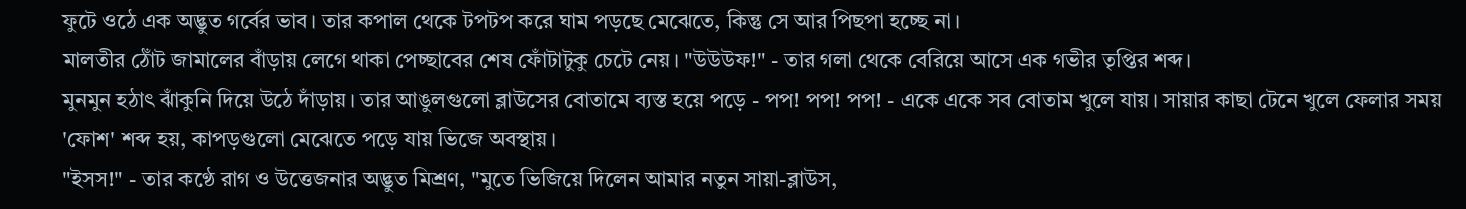ফুটে ওঠে এক অদ্ভুত গর্বের ভাব। তার কপাল থেকে টপটপ করে ঘাম পড়ছে মেঝেতে, কিন্তু সে আর পিছপা হচ্ছে না।
মালতীর ঠোঁট জামালের বাঁড়ায় লেগে থাকা পেচ্ছাবের শেষ ফোঁটাটুকু চেটে নেয়। "উউউফ!" - তার গলা থেকে বেরিয়ে আসে এক গভীর তৃপ্তির শব্দ।
মুনমুন হঠাৎ ঝাঁকুনি দিয়ে উঠে দাঁড়ায়। তার আঙুলগুলো ব্লাউসের বোতামে ব্যস্ত হয়ে পড়ে - পপ! পপ! পপ! - একে একে সব বোতাম খুলে যায়। সায়ার কাছা টেনে খুলে ফেলার সময় 'ফোশ' শব্দ হয়, কাপড়গুলো মেঝেতে পড়ে যায় ভিজে অবস্থায়।
"ইসস!" - তার কণ্ঠে রাগ ও উত্তেজনার অদ্ভুত মিশ্রণ, "মুতে ভিজিয়ে দিলেন আমার নতুন সায়া-ব্লাউস,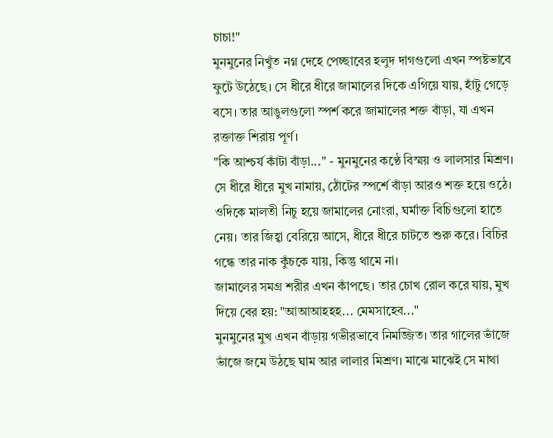চাচা!"
মুনমুনের নিখুঁত নগ্ন দেহে পেচ্ছাবের হলুদ দাগগুলো এখন স্পষ্টভাবে ফুটে উঠেছে। সে ধীরে ধীরে জামালের দিকে এগিয়ে যায়, হাঁটু গেড়ে বসে। তার আঙুলগুলো স্পর্শ করে জামালের শক্ত বাঁড়া, যা এখন রক্তাক্ত শিরায় পূর্ণ।
"কি আশ্চর্য কাঁটা বাঁড়া..." - মুনমুনের কণ্ঠে বিস্ময় ও লালসার মিশ্রণ। সে ধীরে ধীরে মুখ নামায়, ঠোঁটের স্পর্শে বাঁড়া আরও শক্ত হয়ে ওঠে।
ওদিকে মালতী নিচু হয়ে জামালের নোংরা, ঘর্মাক্ত বিচিগুলো হাতে নেয়। তার জিহ্বা বেরিয়ে আসে, ধীরে ধীরে চাটতে শুরু করে। বিচির গন্ধে তার নাক কুঁচকে যায়, কিন্তু থামে না।
জামালের সমগ্র শরীর এখন কাঁপছে। তার চোখ রোল করে যায়, মুখ দিয়ে বের হয়: "আআআহহহ... মেমসাহেব..."
মুনমুনের মুখ এখন বাঁড়ায় গভীরভাবে নিমজ্জিত। তার গালের ভাঁজে ভাঁজে জমে উঠছে ঘাম আর লালার মিশ্রণ। মাঝে মাঝেই সে মাথা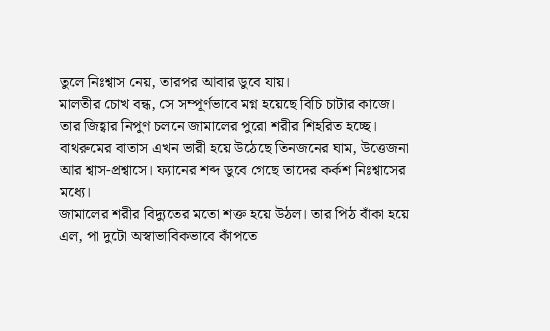তুলে নিঃশ্বাস নেয়, তারপর আবার ডুবে যায়।
মালতীর চোখ বন্ধ, সে সম্পূর্ণভাবে মগ্ন হয়েছে বিচি চাটার কাজে। তার জিহ্বার নিপুণ চলনে জামালের পুরো শরীর শিহরিত হচ্ছে।
বাথরুমের বাতাস এখন ভারী হয়ে উঠেছে তিনজনের ঘাম, উত্তেজনা আর শ্বাস-প্রশ্বাসে। ফ্যানের শব্দ ডুবে গেছে তাদের কর্কশ নিঃশ্বাসের মধ্যে।
জামালের শরীর বিদ্যুতের মতো শক্ত হয়ে উঠল। তার পিঠ বাঁকা হয়ে এল, পা দুটো অস্বাভাবিকভাবে কাঁপতে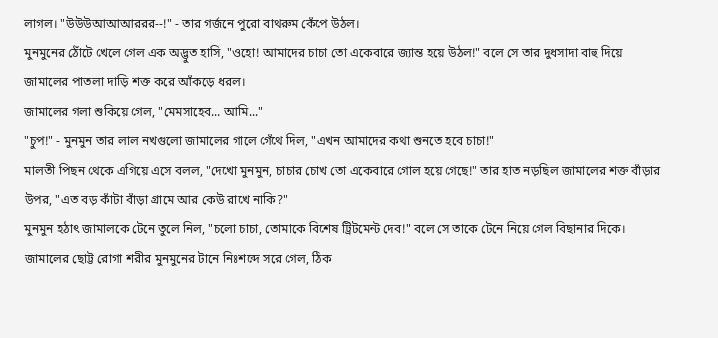লাগল। "উউউআআআররর--!" - তার গর্জনে পুরো বাথরুম কেঁপে উঠল।
মুনমুনের ঠোঁটে খেলে গেল এক অদ্ভুত হাসি, "ওহো! আমাদের চাচা তো একেবারে জ্যান্ত হয়ে উঠল!" বলে সে তার দুধসাদা বাহু দিয়ে জামালের পাতলা দাড়ি শক্ত করে আঁকড়ে ধরল।
জামালের গলা শুকিয়ে গেল, "মেমসাহেব... আমি..."
"চুপ!" - মুনমুন তার লাল নখগুলো জামালের গালে গেঁথে দিল, "এখন আমাদের কথা শুনতে হবে চাচা!"
মালতী পিছন থেকে এগিয়ে এসে বলল, "দেখো মুনমুন, চাচার চোখ তো একেবারে গোল হয়ে গেছে!" তার হাত নড়ছিল জামালের শক্ত বাঁড়ার উপর, "এত বড় কাঁটা বাঁড়া গ্রামে আর কেউ রাখে নাকি?"
মুনমুন হঠাৎ জামালকে টেনে তুলে নিল, "চলো চাচা, তোমাকে বিশেষ ট্রিটমেন্ট দেব!" বলে সে তাকে টেনে নিয়ে গেল বিছানার দিকে। জামালের ছোট্ট রোগা শরীর মুনমুনের টানে নিঃশব্দে সরে গেল, ঠিক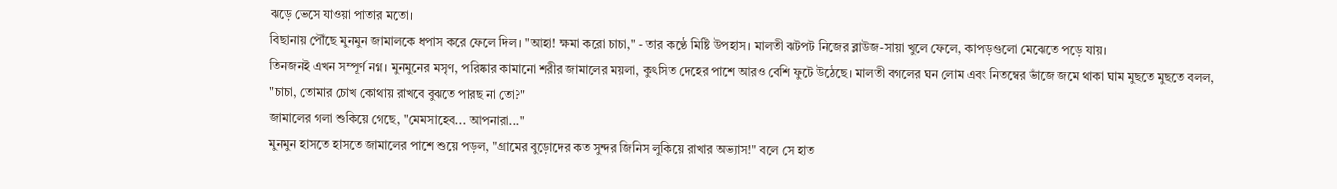ঝড়ে ভেসে যাওয়া পাতার মতো।
বিছানায় পৌঁছে মুনমুন জামালকে ধপাস করে ফেলে দিল। "আহা! ক্ষমা করো চাচা," - তার কণ্ঠে মিষ্টি উপহাস। মালতী ঝটপট নিজের ব্লাউজ-সায়া খুলে ফেলে, কাপড়গুলো মেঝেতে পড়ে যায়।
তিনজনই এখন সম্পূর্ণ নগ্ন। মুনমুনের মসৃণ, পরিষ্কার কামানো শরীর জামালের ময়লা, কুৎসিত দেহের পাশে আরও বেশি ফুটে উঠেছে। মালতী বগলের ঘন লোম এবং নিতম্বের ভাঁজে জমে থাকা ঘাম মুছতে মুছতে বলল, "চাচা, তোমার চোখ কোথায় রাখবে বুঝতে পারছ না তো?"
জামালের গলা শুকিয়ে গেছে, "মেমসাহেব... আপনারা..."
মুনমুন হাসতে হাসতে জামালের পাশে শুয়ে পড়ল, "গ্রামের বুড়োদের কত সুন্দর জিনিস লুকিয়ে রাখার অভ্যাস!" বলে সে হাত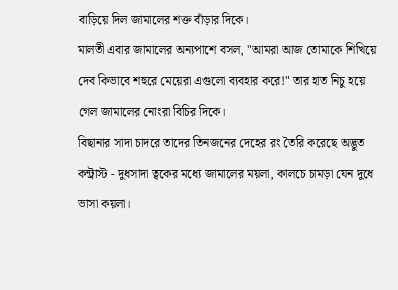বাড়িয়ে দিল জামালের শক্ত বাঁড়ার দিকে।
মালতী এবার জামালের অন্যপাশে বসল, "আমরা আজ তোমাকে শিখিয়ে দেব কিভাবে শহুরে মেয়েরা এগুলো ব্যবহার করে!" তার হাত নিচু হয়ে গেল জামালের নোংরা বিচির দিকে।
বিছানার সাদা চাদরে তাদের তিনজনের দেহের রং তৈরি করেছে অদ্ভুত কন্ট্রাস্ট - দুধসাদা ত্বকের মধ্যে জামালের ময়লা, কালচে চামড়া যেন দুধে ভাসা কয়লা।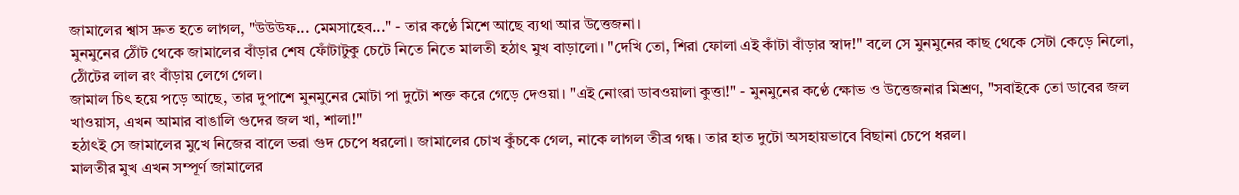জামালের শ্বাস দ্রুত হতে লাগল, "উউউফ... মেমসাহেব..." - তার কণ্ঠে মিশে আছে ব্যথা আর উত্তেজনা।
মুনমুনের ঠোঁট থেকে জামালের বাঁড়ার শেষ ফোঁটাটুকু চেটে নিতে নিতে মালতী হঠাৎ মুখ বাড়ালো। "দেখি তো, শিরা ফোলা এই কাঁটা বাঁড়ার স্বাদ!" বলে সে মুনমুনের কাছ থেকে সেটা কেড়ে নিলো, ঠোঁটের লাল রং বাঁড়ায় লেগে গেল।
জামাল চিৎ হয়ে পড়ে আছে, তার দুপাশে মুনমুনের মোটা পা দুটো শক্ত করে গেড়ে দেওয়া। "এই নোংরা ডাবওয়ালা কুত্তা!" - মুনমুনের কণ্ঠে ক্ষোভ ও উত্তেজনার মিশ্রণ, "সবাইকে তো ডাবের জল খাওয়াস, এখন আমার বাঙালি গুদের জল খা, শালা!"
হঠাৎই সে জামালের মুখে নিজের বালে ভরা গুদ চেপে ধরলো। জামালের চোখ কুঁচকে গেল, নাকে লাগল তীব্র গন্ধ। তার হাত দুটো অসহায়ভাবে বিছানা চেপে ধরল।
মালতীর মুখ এখন সম্পূর্ণ জামালের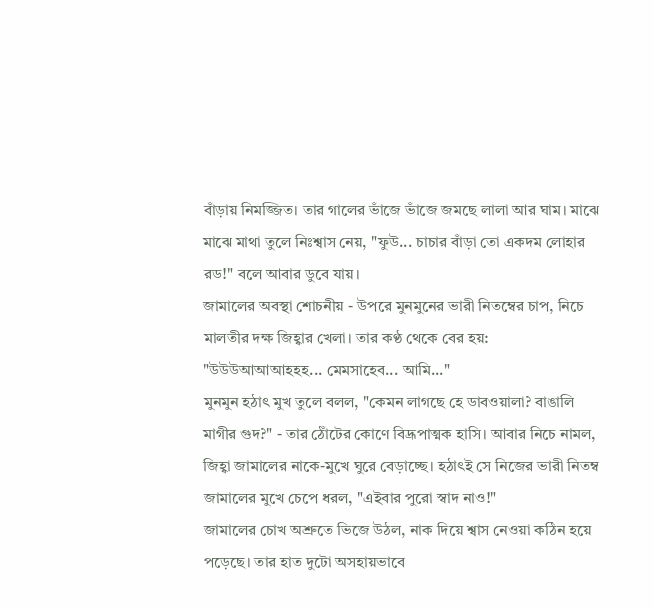বাঁড়ায় নিমজ্জিত। তার গালের ভাঁজে ভাঁজে জমছে লালা আর ঘাম। মাঝে মাঝে মাথা তুলে নিঃশ্বাস নেয়, "ফুউ... চাচার বাঁড়া তো একদম লোহার রড!" বলে আবার ডুবে যায়।
জামালের অবস্থা শোচনীয় - উপরে মুনমুনের ভারী নিতম্বের চাপ, নিচে মালতীর দক্ষ জিহ্বার খেলা। তার কণ্ঠ থেকে বের হয়: "উউউআআআহহহ... মেমসাহেব... আমি..."
মুনমুন হঠাৎ মুখ তুলে বলল, "কেমন লাগছে হে ডাবওয়ালা? বাঙালি মাগীর গুদ?" - তার ঠোঁটের কোণে বিদ্রূপাত্মক হাসি। আবার নিচে নামল, জিহ্বা জামালের নাকে-মুখে ঘুরে বেড়াচ্ছে। হঠাৎই সে নিজের ভারী নিতম্ব জামালের মুখে চেপে ধরল, "এইবার পুরো স্বাদ নাও!"
জামালের চোখ অশ্রুতে ভিজে উঠল, নাক দিয়ে শ্বাস নেওয়া কঠিন হয়ে পড়েছে। তার হাত দুটো অসহায়ভাবে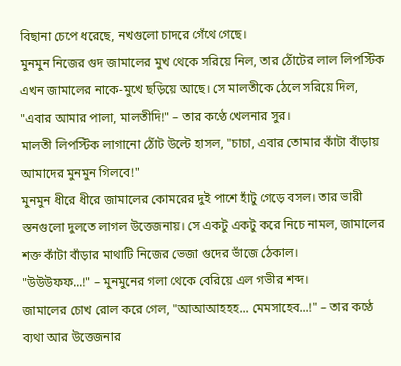বিছানা চেপে ধরেছে, নখগুলো চাদরে গেঁথে গেছে।
মুনমুন নিজের গুদ জামালের মুখ থেকে সরিয়ে নিল, তার ঠোঁটের লাল লিপস্টিক এখন জামালের নাকে-মুখে ছড়িয়ে আছে। সে মালতীকে ঠেলে সরিয়ে দিল, "এবার আমার পালা, মালতীদি!" – তার কণ্ঠে খেলনার সুর।
মালতী লিপস্টিক লাগানো ঠোঁট উল্টে হাসল, "চাচা, এবার তোমার কাঁটা বাঁড়ায় আমাদের মুনমুন গিলবে!"
মুনমুন ধীরে ধীরে জামালের কোমরের দুই পাশে হাঁটু গেড়ে বসল। তার ভারী স্তনগুলো দুলতে লাগল উত্তেজনায়। সে একটু একটু করে নিচে নামল, জামালের শক্ত কাঁটা বাঁড়ার মাথাটি নিজের ভেজা গুদের ভাঁজে ঠেকাল।
"উউউফফ...!" – মুনমুনের গলা থেকে বেরিয়ে এল গভীর শব্দ।
জামালের চোখ রোল করে গেল, "আআআহহহ... মেমসাহেব...!" – তার কণ্ঠে ব্যথা আর উত্তেজনার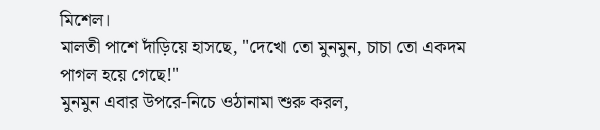মিশেল।
মালতী পাশে দাঁড়িয়ে হাসছে, "দেখো তো মুনমুন, চাচা তো একদম পাগল হয়ে গেছে!"
মুনমুন এবার উপরে-নিচে ওঠানামা শুরু করল,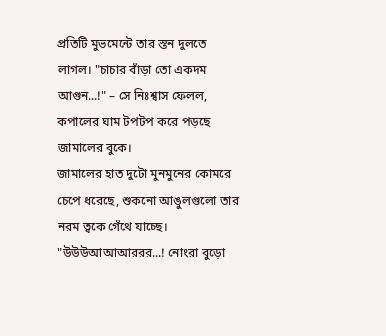প্রতিটি মুভমেন্টে তার স্তন দুলতে লাগল। "চাচার বাঁড়া তো একদম আগুন...!" – সে নিঃশ্বাস ফেলল, কপালের ঘাম টপটপ করে পড়ছে জামালের বুকে।
জামালের হাত দুটো মুনমুনের কোমরে চেপে ধরেছে, শুকনো আঙুলগুলো তার নরম ত্বকে গেঁথে যাচ্ছে। "উউউআআআররর...! নোংরা বুড়ো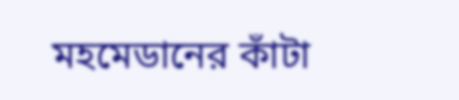মহমেডানের কাঁটা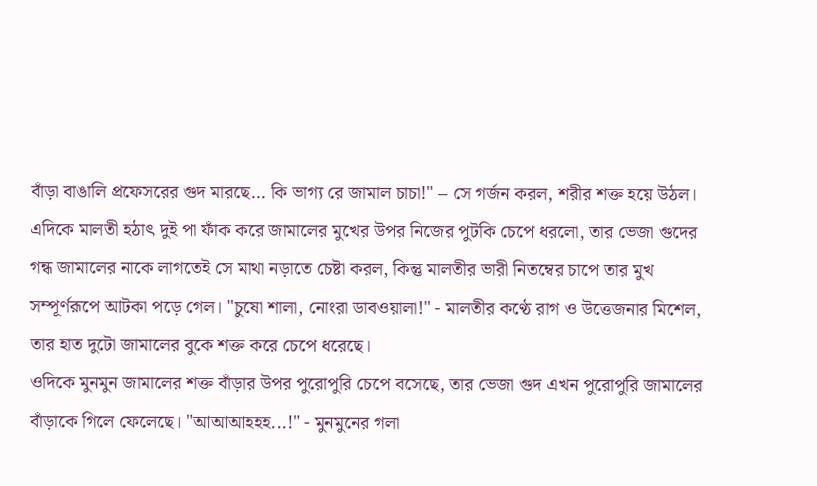বাঁড়া বাঙালি প্রফেসরের গুদ মারছে... কি ভাগ্য রে জামাল চাচা!" – সে গর্জন করল, শরীর শক্ত হয়ে উঠল।
এদিকে মালতী হঠাৎ দুই পা ফাঁক করে জামালের মুখের উপর নিজের পুটকি চেপে ধরলো, তার ভেজা গুদের গন্ধ জামালের নাকে লাগতেই সে মাথা নড়াতে চেষ্টা করল, কিন্তু মালতীর ভারী নিতম্বের চাপে তার মুখ সম্পূর্ণরূপে আটকা পড়ে গেল। "চুষো শালা, নোংরা ডাবওয়ালা!" - মালতীর কণ্ঠে রাগ ও উত্তেজনার মিশেল, তার হাত দুটো জামালের বুকে শক্ত করে চেপে ধরেছে।
ওদিকে মুনমুন জামালের শক্ত বাঁড়ার উপর পুরোপুরি চেপে বসেছে, তার ভেজা গুদ এখন পুরোপুরি জামালের বাঁড়াকে গিলে ফেলেছে। "আআআহহহ...!" - মুনমুনের গলা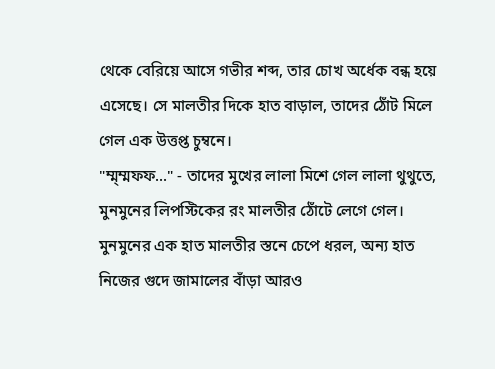থেকে বেরিয়ে আসে গভীর শব্দ, তার চোখ অর্ধেক বন্ধ হয়ে এসেছে। সে মালতীর দিকে হাত বাড়াল, তাদের ঠোঁট মিলে গেল এক উত্তপ্ত চুম্বনে।
"ম্ম্ম্মফফ..." - তাদের মুখের লালা মিশে গেল লালা থুথুতে, মুনমুনের লিপস্টিকের রং মালতীর ঠোঁটে লেগে গেল। মুনমুনের এক হাত মালতীর স্তনে চেপে ধরল, অন্য হাত নিজের গুদে জামালের বাঁড়া আরও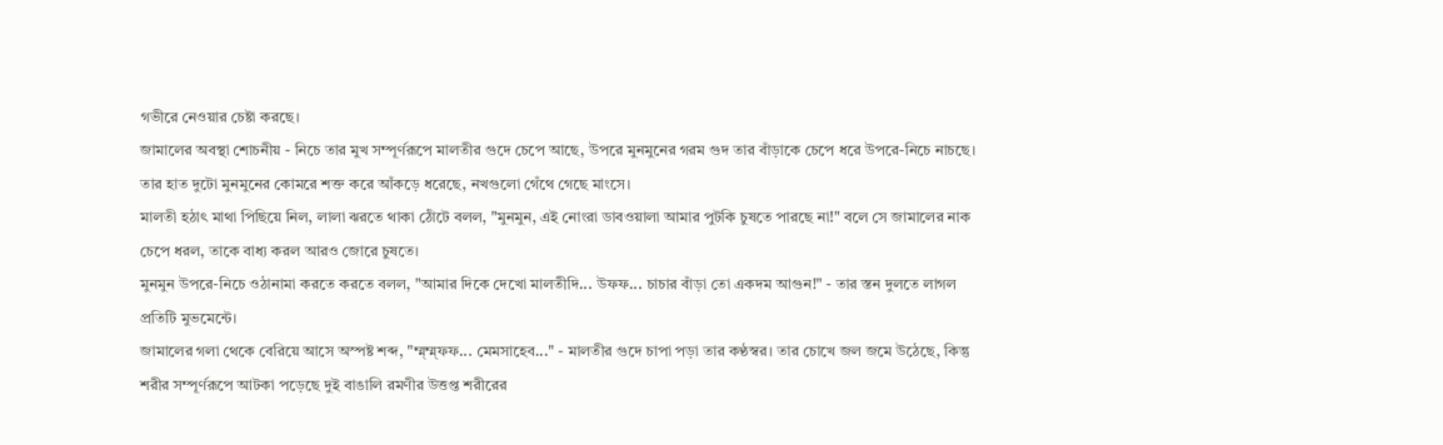গভীরে নেওয়ার চেষ্টা করছে।
জামালের অবস্থা শোচনীয় - নিচে তার মুখ সম্পূর্ণরূপে মালতীর গুদে চেপে আছে, উপরে মুনমুনের গরম গুদ তার বাঁড়াকে চেপে ধরে উপরে-নিচে নাচছে। তার হাত দুটো মুনমুনের কোমরে শক্ত করে আঁকড়ে ধরেছে, নখগুলো গেঁথে গেছে মাংসে।
মালতী হঠাৎ মাথা পিছিয়ে নিল, লালা ঝরতে থাকা ঠোঁটে বলল, "মুনমুন, এই নোংরা ডাবওয়ালা আমার পুটকি চুষতে পারছে না!" বলে সে জামালের নাক চেপে ধরল, তাকে বাধ্য করল আরও জোরে চুষতে।
মুনমুন উপরে-নিচে ওঠানামা করতে করতে বলল, "আমার দিকে দেখো মালতীদি... উফফ... চাচার বাঁড়া তো একদম আগুন!" - তার স্তন দুলতে লাগল প্রতিটি মুভমেন্টে।
জামালের গলা থেকে বেরিয়ে আসে অস্পষ্ট শব্দ, "ম্ম্ম্ম্ফফ... মেমসাহেব..." - মালতীর গুদে চাপা পড়া তার কণ্ঠস্বর। তার চোখে জল জমে উঠেছে, কিন্তু শরীর সম্পূর্ণরূপে আটকা পড়েছে দুই বাঙালি রমণীর উত্তপ্ত শরীরের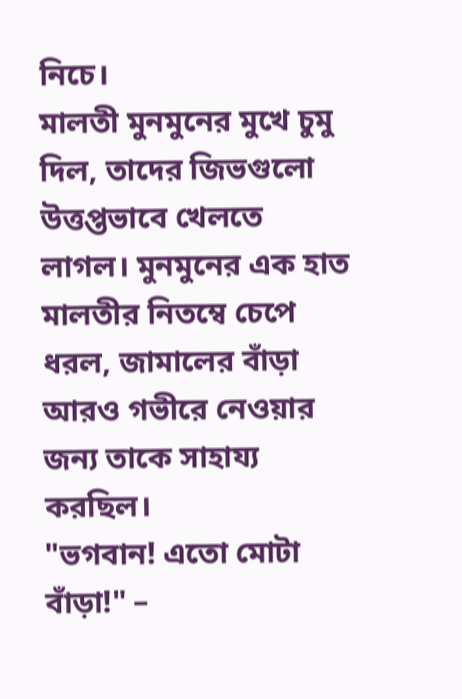নিচে।
মালতী মুনমুনের মুখে চুমু দিল, তাদের জিভগুলো উত্তপ্তভাবে খেলতে লাগল। মুনমুনের এক হাত মালতীর নিতম্বে চেপে ধরল, জামালের বাঁড়া আরও গভীরে নেওয়ার জন্য তাকে সাহায্য করছিল।
"ভগবান! এতো মোটা বাঁড়া!" –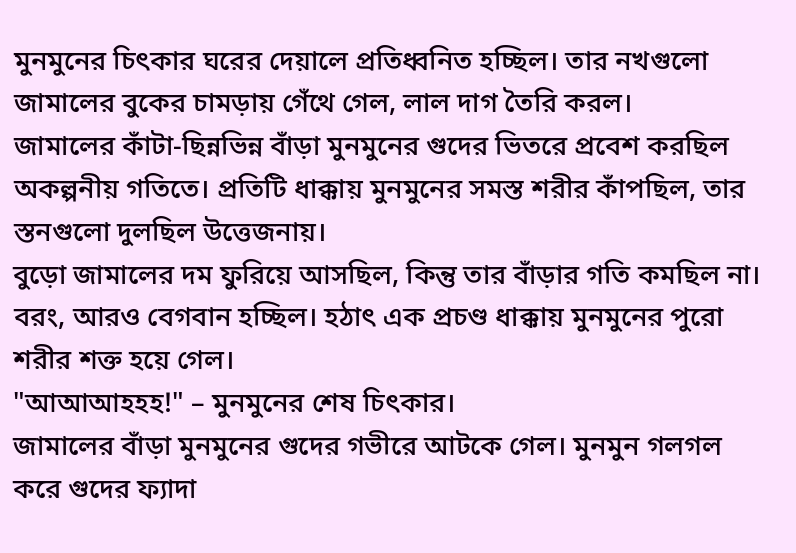মুনমুনের চিৎকার ঘরের দেয়ালে প্রতিধ্বনিত হচ্ছিল। তার নখগুলো জামালের বুকের চামড়ায় গেঁথে গেল, লাল দাগ তৈরি করল।
জামালের কাঁটা-ছিন্নভিন্ন বাঁড়া মুনমুনের গুদের ভিতরে প্রবেশ করছিল অকল্পনীয় গতিতে। প্রতিটি ধাক্কায় মুনমুনের সমস্ত শরীর কাঁপছিল, তার স্তনগুলো দুলছিল উত্তেজনায়।
বুড়ো জামালের দম ফুরিয়ে আসছিল, কিন্তু তার বাঁড়ার গতি কমছিল না। বরং, আরও বেগবান হচ্ছিল। হঠাৎ এক প্রচণ্ড ধাক্কায় মুনমুনের পুরো শরীর শক্ত হয়ে গেল।
"আআআহহহ!" – মুনমুনের শেষ চিৎকার।
জামালের বাঁড়া মুনমুনের গুদের গভীরে আটকে গেল। মুনমুন গলগল করে গুদের ফ্যাদা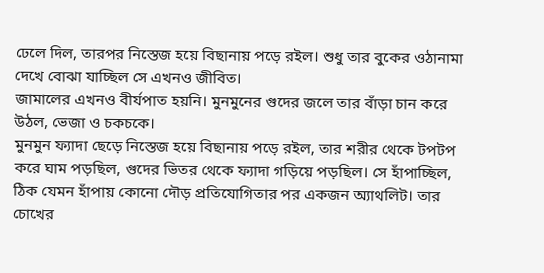ঢেলে দিল, তারপর নিস্তেজ হয়ে বিছানায় পড়ে রইল। শুধু তার বুকের ওঠানামা দেখে বোঝা যাচ্ছিল সে এখনও জীবিত।
জামালের এখনও বীর্যপাত হয়নি। মুনমুনের গুদের জলে তার বাঁড়া চান করে উঠল, ভেজা ও চকচকে।
মুনমুন ফ্যাদা ছেড়ে নিস্তেজ হয়ে বিছানায় পড়ে রইল, তার শরীর থেকে টপটপ করে ঘাম পড়ছিল, গুদের ভিতর থেকে ফ্যাদা গড়িয়ে পড়ছিল। সে হাঁপাচ্ছিল, ঠিক যেমন হাঁপায় কোনো দৌড় প্রতিযোগিতার পর একজন অ্যাথলিট। তার চোখের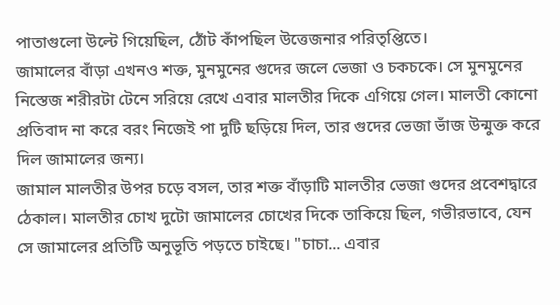পাতাগুলো উল্টে গিয়েছিল, ঠোঁট কাঁপছিল উত্তেজনার পরিতৃপ্তিতে।
জামালের বাঁড়া এখনও শক্ত, মুনমুনের গুদের জলে ভেজা ও চকচকে। সে মুনমুনের নিস্তেজ শরীরটা টেনে সরিয়ে রেখে এবার মালতীর দিকে এগিয়ে গেল। মালতী কোনো প্রতিবাদ না করে বরং নিজেই পা দুটি ছড়িয়ে দিল, তার গুদের ভেজা ভাঁজ উন্মুক্ত করে দিল জামালের জন্য।
জামাল মালতীর উপর চড়ে বসল, তার শক্ত বাঁড়াটি মালতীর ভেজা গুদের প্রবেশদ্বারে ঠেকাল। মালতীর চোখ দুটো জামালের চোখের দিকে তাকিয়ে ছিল, গভীরভাবে, যেন সে জামালের প্রতিটি অনুভূতি পড়তে চাইছে। "চাচা... এবার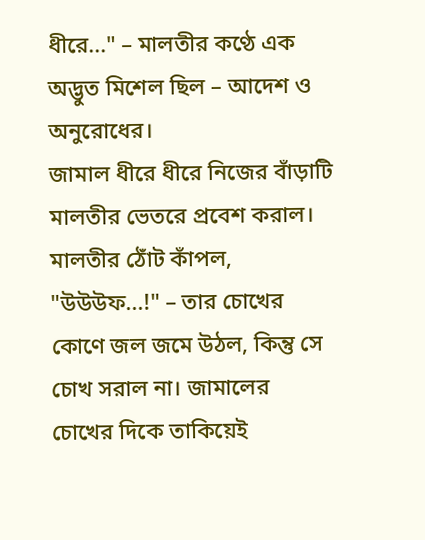ধীরে..." – মালতীর কণ্ঠে এক অদ্ভুত মিশেল ছিল – আদেশ ও অনুরোধের।
জামাল ধীরে ধীরে নিজের বাঁড়াটি মালতীর ভেতরে প্রবেশ করাল। মালতীর ঠোঁট কাঁপল, "উউউফ...!" – তার চোখের কোণে জল জমে উঠল, কিন্তু সে চোখ সরাল না। জামালের চোখের দিকে তাকিয়েই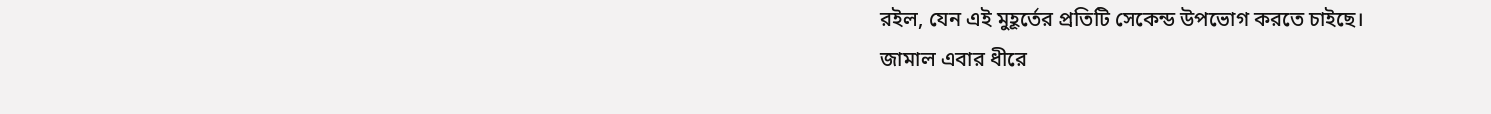রইল, যেন এই মুহূর্তের প্রতিটি সেকেন্ড উপভোগ করতে চাইছে।
জামাল এবার ধীরে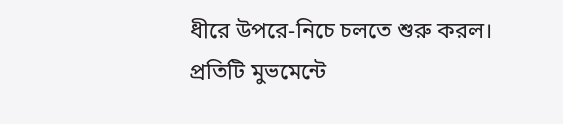ধীরে উপরে-নিচে চলতে শুরু করল। প্রতিটি মুভমেন্টে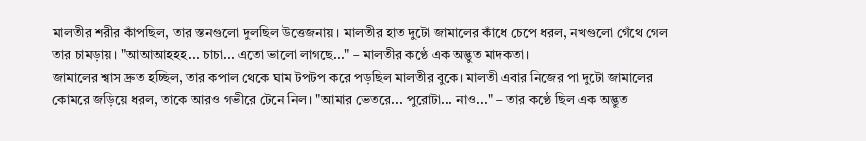মালতীর শরীর কাঁপছিল, তার স্তনগুলো দুলছিল উত্তেজনায়। মালতীর হাত দুটো জামালের কাঁধে চেপে ধরল, নখগুলো গেঁথে গেল তার চামড়ায়। "আআআহহহ... চাচা... এতো ভালো লাগছে..." – মালতীর কণ্ঠে এক অদ্ভুত মাদকতা।
জামালের শ্বাস দ্রুত হচ্ছিল, তার কপাল থেকে ঘাম টপটপ করে পড়ছিল মালতীর বুকে। মালতী এবার নিজের পা দুটো জামালের কোমরে জড়িয়ে ধরল, তাকে আরও গভীরে টেনে নিল। "আমার ভেতরে... পুরোটা... নাও..." – তার কণ্ঠে ছিল এক অদ্ভুত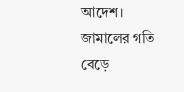আদেশ।
জামালের গতি বেড়ে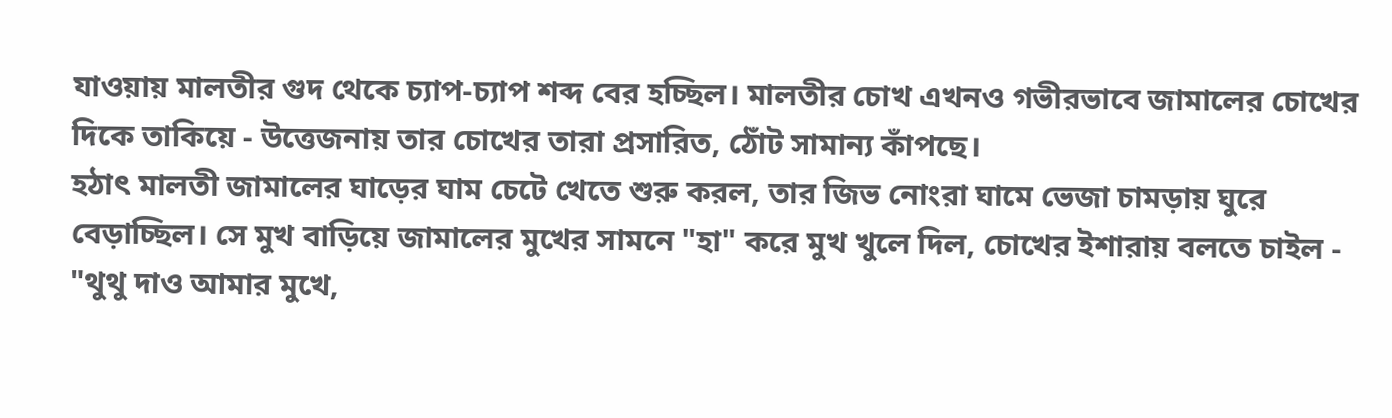যাওয়ায় মালতীর গুদ থেকে চ্যাপ-চ্যাপ শব্দ বের হচ্ছিল। মালতীর চোখ এখনও গভীরভাবে জামালের চোখের দিকে তাকিয়ে - উত্তেজনায় তার চোখের তারা প্রসারিত, ঠোঁট সামান্য কাঁপছে।
হঠাৎ মালতী জামালের ঘাড়ের ঘাম চেটে খেতে শুরু করল, তার জিভ নোংরা ঘামে ভেজা চামড়ায় ঘুরে বেড়াচ্ছিল। সে মুখ বাড়িয়ে জামালের মুখের সামনে "হা" করে মুখ খুলে দিল, চোখের ইশারায় বলতে চাইল - "থুথু দাও আমার মুখে,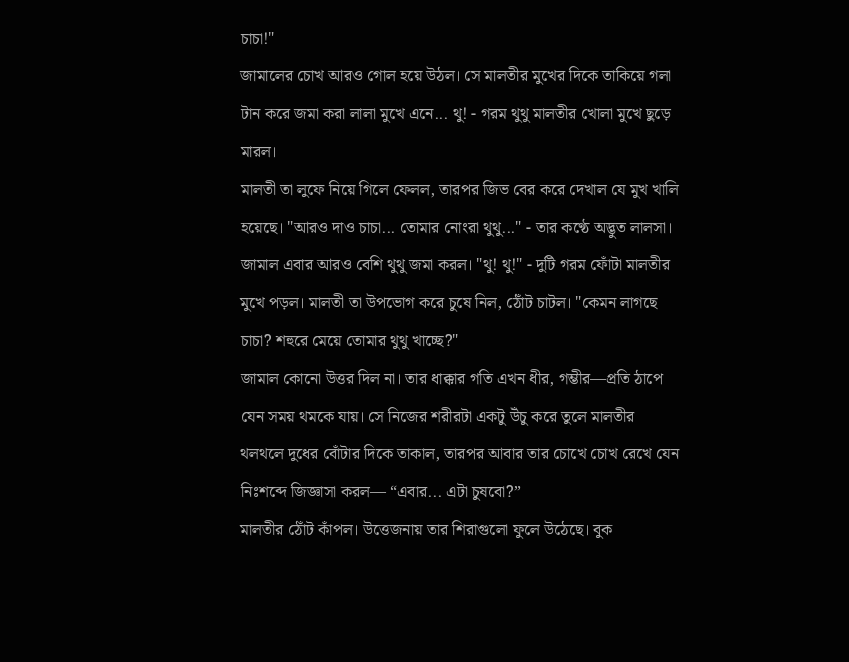চাচা!"
জামালের চোখ আরও গোল হয়ে উঠল। সে মালতীর মুখের দিকে তাকিয়ে গলা টান করে জমা করা লালা মুখে এনে... থু! - গরম থুথু মালতীর খোলা মুখে ছুড়ে মারল।
মালতী তা লুফে নিয়ে গিলে ফেলল, তারপর জিভ বের করে দেখাল যে মুখ খালি হয়েছে। "আরও দাও চাচা... তোমার নোংরা থুথু..." - তার কণ্ঠে অদ্ভুত লালসা।
জামাল এবার আরও বেশি থুথু জমা করল। "থু! থু!" - দুটি গরম ফোঁটা মালতীর মুখে পড়ল। মালতী তা উপভোগ করে চুষে নিল, ঠোঁট চাটল। "কেমন লাগছে চাচা? শহুরে মেয়ে তোমার থুথু খাচ্ছে?"
জামাল কোনো উত্তর দিল না। তার ধাক্কার গতি এখন ধীর, গম্ভীর—প্রতি ঠাপে যেন সময় থমকে যায়। সে নিজের শরীরটা একটু উঁচু করে তুলে মালতীর থলথলে দুধের বোঁটার দিকে তাকাল, তারপর আবার তার চোখে চোখ রেখে যেন নিঃশব্দে জিজ্ঞাসা করল— “এবার... এটা চুষবো?”
মালতীর ঠোঁট কাঁপল। উত্তেজনায় তার শিরাগুলো ফুলে উঠেছে। বুক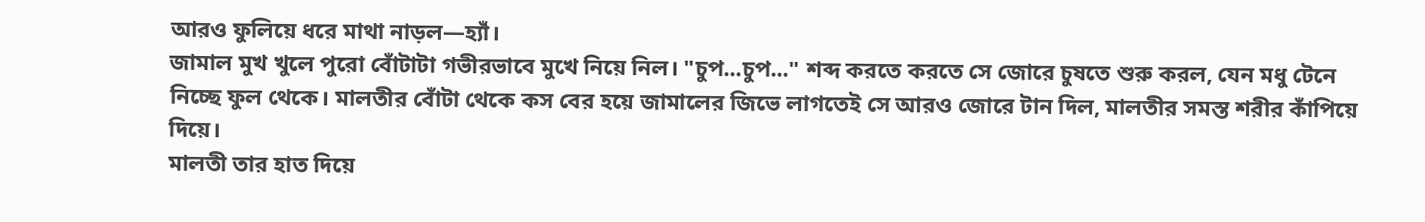আরও ফুলিয়ে ধরে মাথা নাড়ল—হ্যাঁ।
জামাল মুখ খুলে পুরো বোঁটাটা গভীরভাবে মুখে নিয়ে নিল। "চুপ...চুপ..." শব্দ করতে করতে সে জোরে চুষতে শুরু করল, যেন মধু টেনে নিচ্ছে ফুল থেকে। মালতীর বোঁটা থেকে কস বের হয়ে জামালের জিভে লাগতেই সে আরও জোরে টান দিল, মালতীর সমস্ত শরীর কাঁপিয়ে দিয়ে।
মালতী তার হাত দিয়ে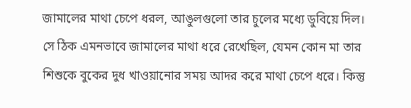জামালের মাথা চেপে ধরল, আঙুলগুলো তার চুলের মধ্যে ডুবিয়ে দিল। সে ঠিক এমনভাবে জামালের মাথা ধরে রেখেছিল, যেমন কোন মা তার শিশুকে বুকের দুধ খাওয়ানোর সময় আদর করে মাথা চেপে ধরে। কিন্তু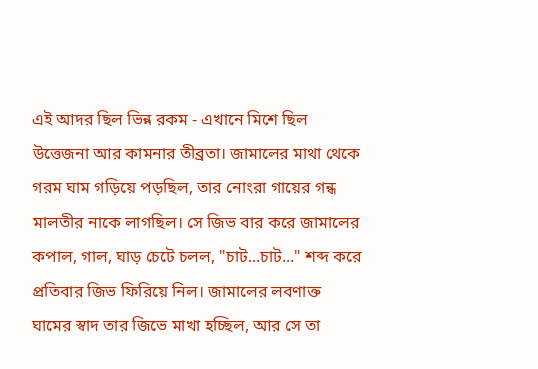এই আদর ছিল ভিন্ন রকম - এখানে মিশে ছিল উত্তেজনা আর কামনার তীব্রতা। জামালের মাথা থেকে গরম ঘাম গড়িয়ে পড়ছিল, তার নোংরা গায়ের গন্ধ মালতীর নাকে লাগছিল। সে জিভ বার করে জামালের কপাল, গাল, ঘাড় চেটে চলল, "চাট...চাট..." শব্দ করে প্রতিবার জিভ ফিরিয়ে নিল। জামালের লবণাক্ত ঘামের স্বাদ তার জিভে মাখা হচ্ছিল, আর সে তা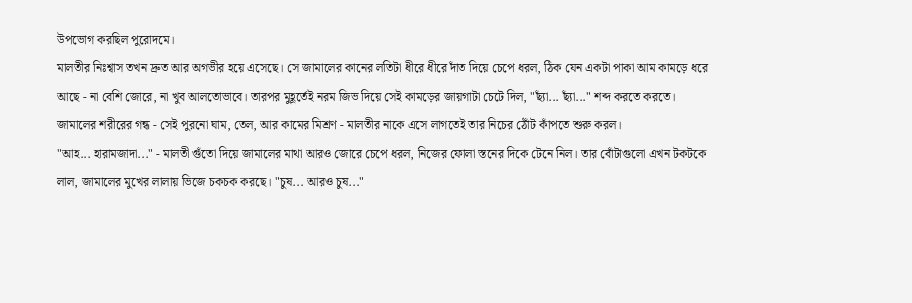উপভোগ করছিল পুরোদমে।
মালতীর নিঃশ্বাস তখন দ্রুত আর অগভীর হয়ে এসেছে। সে জামালের কানের লতিটা ধীরে ধীরে দাঁত দিয়ে চেপে ধরল, ঠিক যেন একটা পাকা আম কামড়ে ধরে আছে - না বেশি জোরে, না খুব আলতোভাবে। তারপর মুহূর্তেই নরম জিভ দিয়ে সেই কামড়ের জায়গাটা চেটে দিল, "ছ্যাঁ... ছ্যাঁ..." শব্দ করতে করতে। জামালের শরীরের গন্ধ - সেই পুরনো ঘাম, তেল, আর কামের মিশ্রণ - মালতীর নাকে এসে লাগতেই তার নিচের ঠোঁট কাঁপতে শুরু করল।
"আহ... হারামজাদা..." - মালতী গুঁতো দিয়ে জামালের মাথা আরও জোরে চেপে ধরল, নিজের ফোলা স্তনের দিকে টেনে নিল। তার বোঁটাগুলো এখন টকটকে লাল, জামালের মুখের লালায় ভিজে চকচক করছে। "চুষ... আরও চুষ..."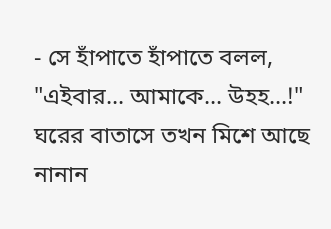- সে হাঁপাতে হাঁপাতে বলল, "এইবার... আমাকে... উহহ...!"
ঘরের বাতাসে তখন মিশে আছে নানান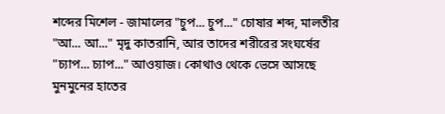শব্দের মিশেল - জামালের "চুপ... চুপ..." চোষার শব্দ, মালতীর "আ... আ..." মৃদু কাতরানি, আর তাদের শরীরের সংঘর্ষের "চ্যাপ... চ্যাপ..." আওয়াজ। কোথাও থেকে ভেসে আসছে মুনমুনের হাতের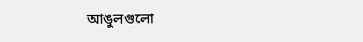আঙুলগুলো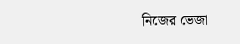নিজের ভেজা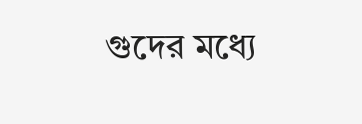গুদের মধ্যে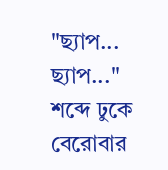"ছ্যাপ... ছ্যাপ..." শব্দে ঢুকে বেরোবার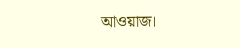আওয়াজ।